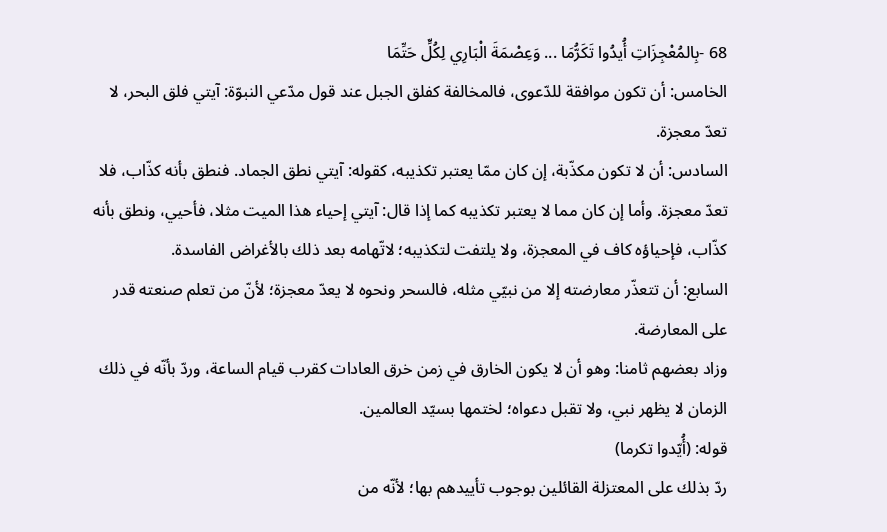68 -بِالمُعْجِزَاتِ أُيدُوا تَكَرُّمَا ... وَعِصْمَةَ الْبَارِي لِكُلٍّ حَتِّمَا
الخامس: أن تكون موافقة للدّعوى، فالمخالفة كفلق الجبل عند قول مدّعي النبوّة: آيتي فلق البحر، لا تعدّ معجزة.
السادس: أن لا تكون مكذّبة، إن كان ممّا يعتبر تكذيبه، كقوله: آيتي نطق الجماد. فنطق بأنه كذّاب، فلا تعدّ معجزة. وأما إن كان مما لا يعتبر تكذيبه كما إذا قال: آيتي إحياء هذا الميت مثلا، فأحيي، ونطق بأنه كذّاب، فإحياؤه كاف في المعجزة، ولا يلتفت لتكذيبه؛ لاتّهامه بعد ذلك بالأغراض الفاسدة.
السابع: أن تتعذّر معارضته إلا من نبيّي مثله، فالسحر ونحوه لا يعدّ معجزة؛ لأنّ من تعلم صنعته قدر على المعارضة.
وزاد بعضهم ثامنا: وهو أن لا يكون الخارق في زمن خرق العادات كقرب قيام الساعة، وردّ بأنّه في ذلك الزمان لا يظهر نبي، ولا تقبل دعواه؛ لختمها بسيّد العالمين.
قوله: (أُيّدوا تكرما)
ردّ بذلك على المعتزلة القائلين بوجوب تأييدهم بها؛ لأنّه من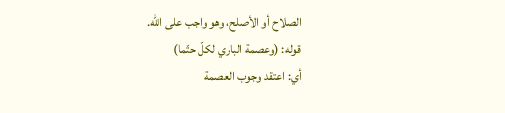الصلاح أو الأصلح، وهو واجب على الله.
قوله: (وعصمة الباري لكلّ حتّما)
أي: اعتقد وجوب العصمة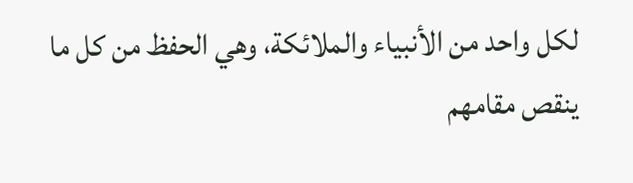لكل واحد من الأنبياء والملائكة، وهي الحفظ من كل ما ينقص مقامهم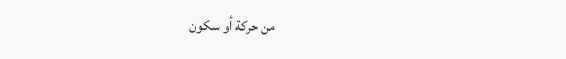من حركة أو سكون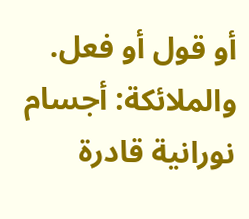أو قول أو فعل.
والملائكة: أجسام نورانية قادرة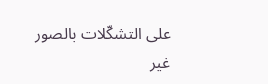على التشكّلات بالصور غير